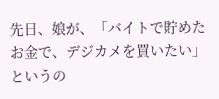先日、娘が、「バイトで貯めたお金で、デジカメを買いたい」というの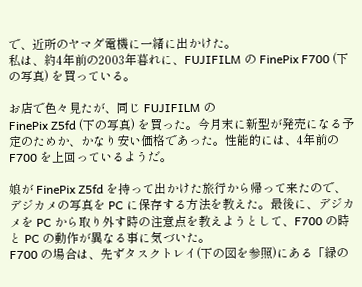で、近所のヤマダ電機に一緒に出かけた。
私は、約4年前の2003年暮れに、FUJIFILM の FinePix F700 (下の写真) を買っている。

お店で色々見たが、同じ FUJIFILM の
FinePix Z5fd (下の写真) を買った。今月末に新型が発売になる予定のためか、かなり安い価格であった。性能的には、4年前の F700 を上回っているようだ。

娘が FinePix Z5fd を持って出かけた旅行から帰って来たので、デジカメの写真を PC に保存する方法を教えた。最後に、デジカメを PC から取り外す時の注意点を教えようとして、F700 の時と PC の動作が異なる事に気づいた。
F700 の場合は、先ずタスクトレイ(下の図を参照)にある「緑の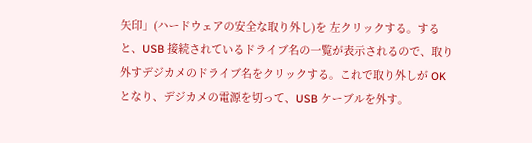矢印」(ハードウェアの安全な取り外し)を 左クリックする。すると、USB 接続されているドライブ名の一覧が表示されるので、取り外すデジカメのドライブ名をクリックする。これで取り外しが OK となり、デジカメの電源を切って、USB ケーブルを外す。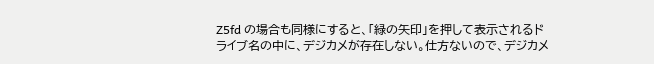Z5fd の場合も同様にすると、「緑の矢印」を押して表示されるドライブ名の中に、デジカメが存在しない。仕方ないので、デジカメ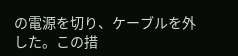の電源を切り、ケーブルを外した。この措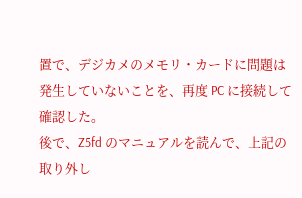置で、デジカメのメモリ・カードに問題は発生していないことを、再度 PC に接続して確認した。
後で、Z5fd のマニュアルを読んで、上記の取り外し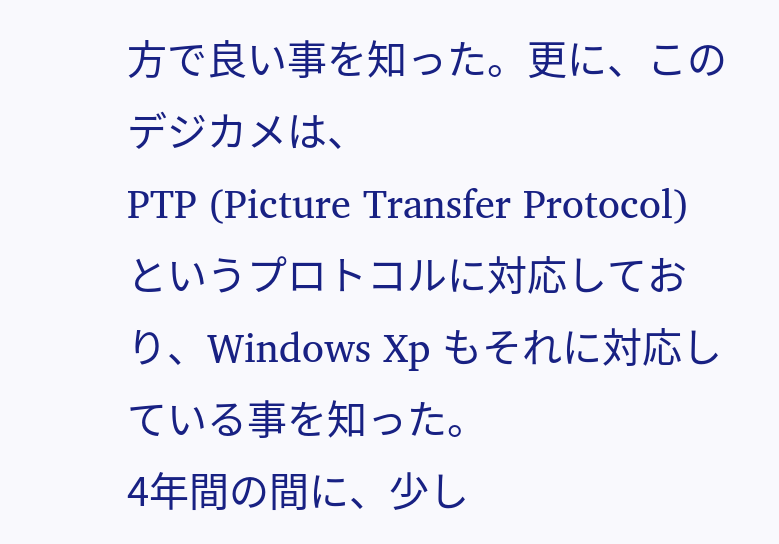方で良い事を知った。更に、このデジカメは、
PTP (Picture Transfer Protocol) というプロトコルに対応しており、Windows Xp もそれに対応している事を知った。
4年間の間に、少し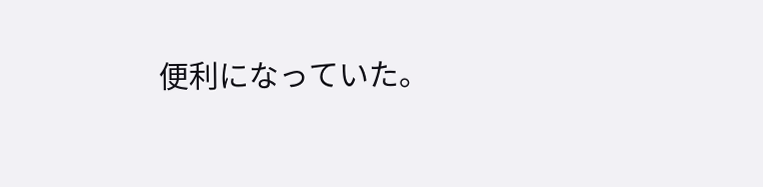便利になっていた。